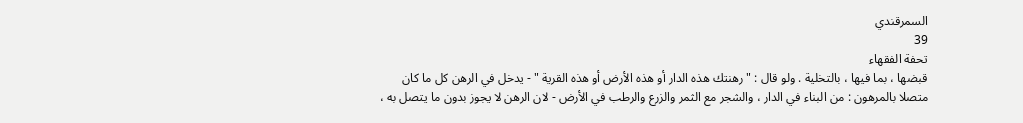السمرقندي
39
تحفة الفقهاء
قبضها ، بما فيها ، بالتخلية . ولو قال : " رهنتك هذه الدار أو هذه الأرض أو هذه القرية " - يدخل في الرهن كل ما كان متصلا بالمرهون : من البناء في الدار ، والشجر مع الثمر والزرع والرطب في الأرض - لان الرهن لا يجوز بدون ما يتصل به ،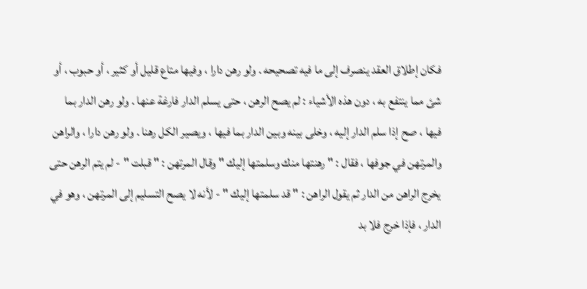فكان إطلاق العقد ينصرف إلى ما فيه تصحيحه . ولو رهن دارا ، وفيها متاع قليل أو كثير ، أو حبوب ، أو شئ مما ينتفع به ، دون هذه الأشياء : لم يصح الرهن ، حتى يسلم الدار فارغة عنها . ولو رهن الدار بما فيها ، صح إذا سلم الدار إليه ، وخلى بينه وبين الدار بما فيها ، ويصير الكل رهنا . ولو رهن دارا ، والراهن والمرتهن في جوفها ، فقال : " رهنتها منك وسلمتها إليك " وقال المرتهن : " قبلت " - لم يتم الرهن حتى يخرج الراهن من الدار ثم يقول الراهن : " قد سلمتها إليك " - لأنه لا يصح التسليم إلى المرتهن ، وهو في الدار ، فإذا خرج فلا بد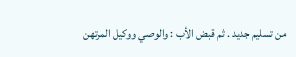من تسليم جديد . ثم قبض الأب : والوصي ووكيل المرتهن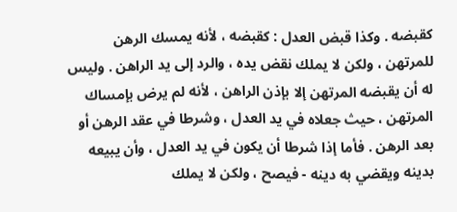كقبضه . وكذا قبض العدل : كقبضه ، لأنه يمسك الرهن للمرتهن ، ولكن لا يملك نقض يده ، والرد إلى يد الراهن . وليس له أن يقبضه المرتهن إلا بإذن الراهن ، لأنه لم يرض بإمساك المرتهن ، حيث جعلاه في يد العدل ، وشرطا في عقد الرهن أو بعد الرهن . فأما إذا شرطا أن يكون في يد العدل ، وأن يبيعه بدينه ويقضي به دينه - فيصح ، ولكن لا يملك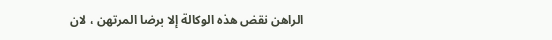الراهن نقض هذه الوكالة إلا برضا المرتهن ، لان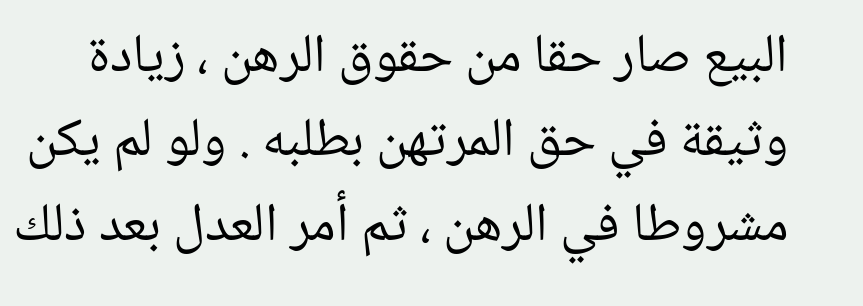البيع صار حقا من حقوق الرهن ، زيادة وثيقة في حق المرتهن بطلبه . ولو لم يكن مشروطا في الرهن ، ثم أمر العدل بعد ذلك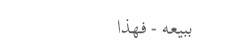ببيعه - فهذا